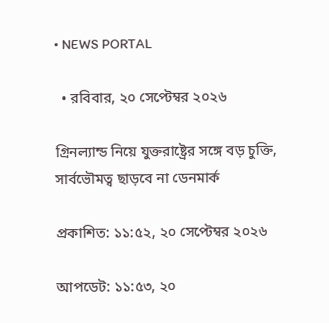• NEWS PORTAL

  • রবিবার, ২০ সেপ্টেম্বর ২০২৬

গ্রিনল্যান্ড নিয়ে যুক্তরাষ্ট্রের সঙ্গে বড় চুক্তি, সার্বভৌমত্ব ছাড়বে না ডেনমার্ক

প্রকাশিত: ১১:৫২, ২০ সেপ্টেম্বর ২০২৬

আপডেট: ১১:৫৩, ২০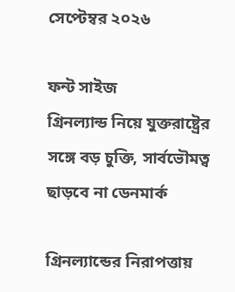সেপ্টেম্বর ২০২৬

ফন্ট সাইজ
গ্রিনল্যান্ড নিয়ে যুক্তরাষ্ট্রের সঙ্গে বড় চুক্তি, সার্বভৌমত্ব ছাড়বে না ডেনমার্ক

গ্রিনল্যান্ডের নিরাপত্তায়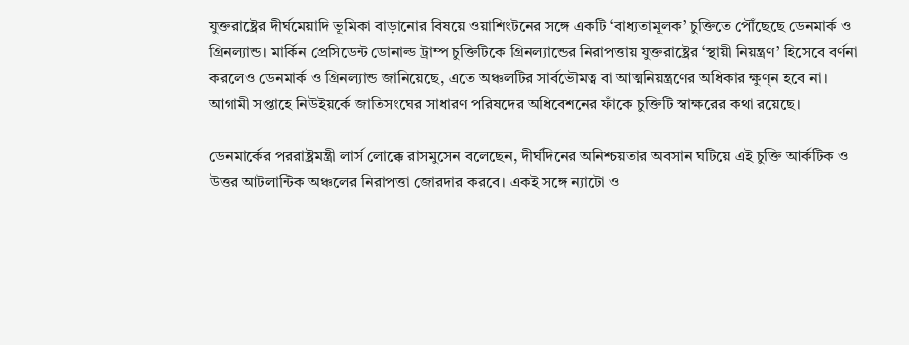যুক্তরাষ্ট্রের দীর্ঘমেয়াদি ভূমিকা বাড়ানোর বিষয়ে ওয়াশিংটনের সঙ্গে একটি ‘বাধ্যতামূলক’ চুক্তিতে পৌঁছেছে ডেনমার্ক ও গ্রিনল্যান্ড। মার্কিন প্রেসিডেন্ট ডোনাল্ড ট্রাম্প চুক্তিটিকে গ্রিনল্যান্ডের নিরাপত্তায় যুক্তরাষ্ট্রের ‘স্থায়ী নিয়ন্ত্রণ’ হিসেবে বর্ণনা করলেও ডেনমার্ক ও গ্রিনল্যান্ড জানিয়েছে, এতে অঞ্চলটির সার্বভৌমত্ব বা আত্মনিয়ন্ত্রণের অধিকার ক্ষুণ্ন হবে না। আগামী সপ্তাহে নিউইয়র্কে জাতিসংঘের সাধারণ পরিষদের অধিবেশনের ফাঁকে চুক্তিটি স্বাক্ষরের কথা রয়েছে।

ডেনমার্কের পররাষ্ট্রমন্ত্রী লার্স লোক্কে রাসমুসেন বলেছেন, দীর্ঘদিনের অনিশ্চয়তার অবসান ঘটিয়ে এই চুক্তি আর্কটিক ও উত্তর আটলান্টিক অঞ্চলের নিরাপত্তা জোরদার করবে। একই সঙ্গে ন্যাটো ও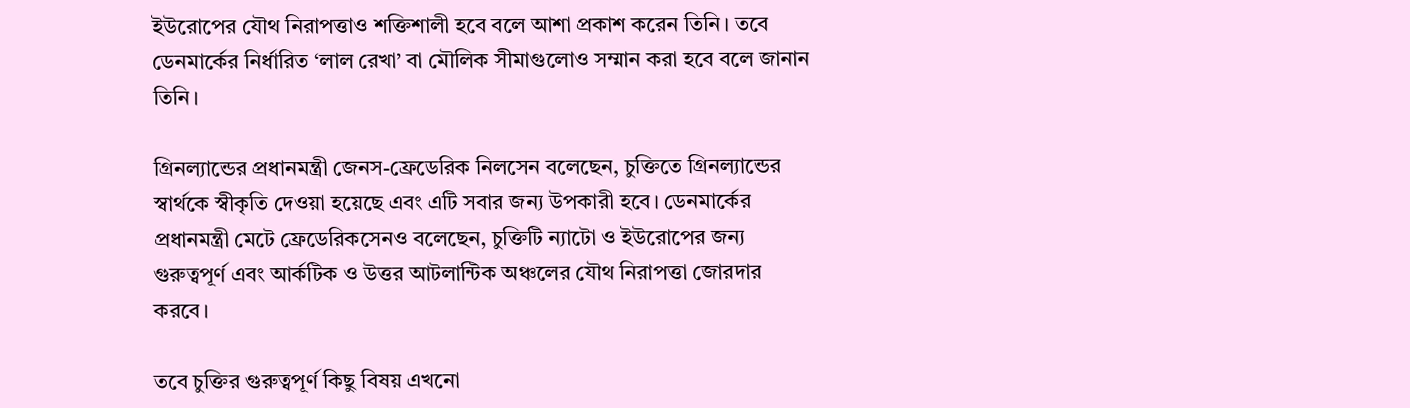ইউরোপের যৌথ নিরাপত্তাও শক্তিশালী হবে বলে আশা প্রকাশ করেন তিনি। তবে ডেনমার্কের নির্ধারিত ‘লাল রেখা’ বা মৌলিক সীমাগুলোও সম্মান করা হবে বলে জানান তিনি।

গ্রিনল্যান্ডের প্রধানমন্ত্রী জেনস-ফ্রেডেরিক নিলসেন বলেছেন, চুক্তিতে গ্রিনল্যান্ডের স্বার্থকে স্বীকৃতি দেওয়া হয়েছে এবং এটি সবার জন্য উপকারী হবে। ডেনমার্কের প্রধানমন্ত্রী মেটে ফ্রেডেরিকসেনও বলেছেন, চুক্তিটি ন্যাটো ও ইউরোপের জন্য গুরুত্বপূর্ণ এবং আর্কটিক ও উত্তর আটলান্টিক অঞ্চলের যৌথ নিরাপত্তা জোরদার করবে।

তবে চুক্তির গুরুত্বপূর্ণ কিছু বিষয় এখনো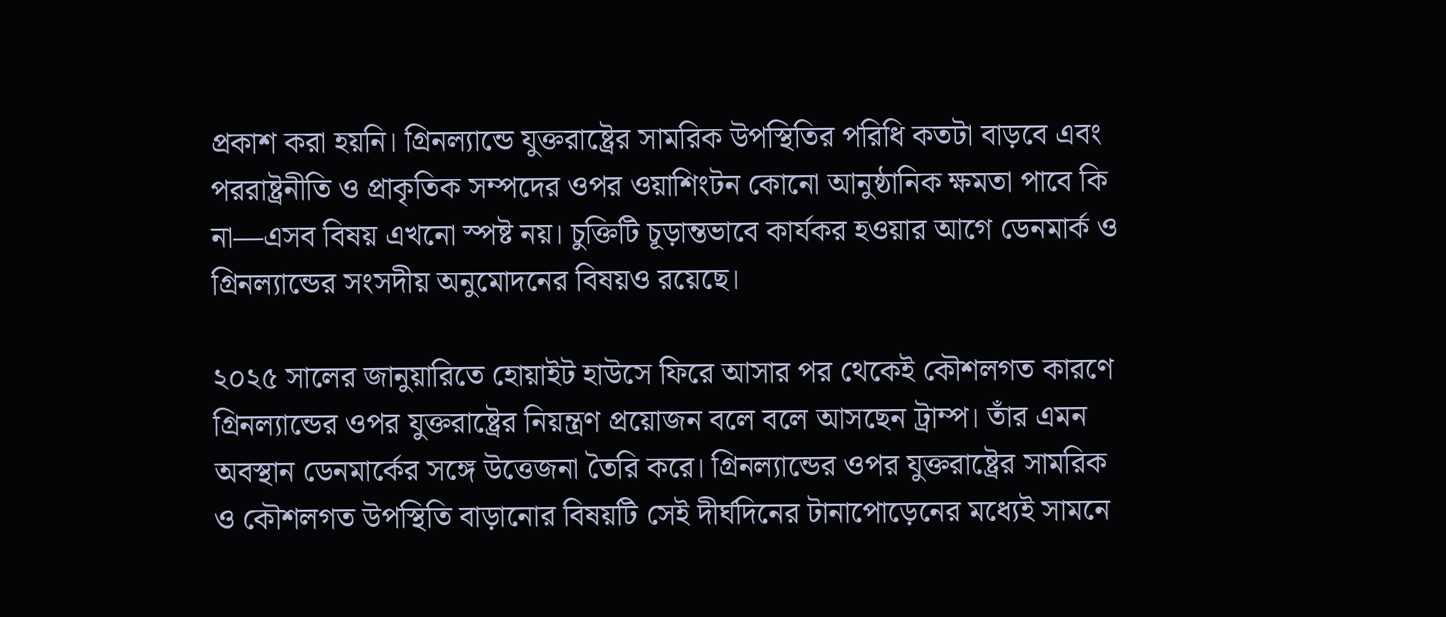প্রকাশ করা হয়নি। গ্রিনল্যান্ডে যুক্তরাষ্ট্রের সামরিক উপস্থিতির পরিধি কতটা বাড়বে এবং পররাষ্ট্রনীতি ও প্রাকৃতিক সম্পদের ওপর ওয়াশিংটন কোনো আনুষ্ঠানিক ক্ষমতা পাবে কি না—এসব বিষয় এখনো স্পষ্ট নয়। চুক্তিটি চূড়ান্তভাবে কার্যকর হওয়ার আগে ডেনমার্ক ও গ্রিনল্যান্ডের সংসদীয় অনুমোদনের বিষয়ও রয়েছে।

২০২৫ সালের জানুয়ারিতে হোয়াইট হাউসে ফিরে আসার পর থেকেই কৌশলগত কারণে গ্রিনল্যান্ডের ওপর যুক্তরাষ্ট্রের নিয়ন্ত্রণ প্রয়োজন বলে বলে আসছেন ট্রাম্প। তাঁর এমন অবস্থান ডেনমার্কের সঙ্গে উত্তেজনা তৈরি করে। গ্রিনল্যান্ডের ওপর যুক্তরাষ্ট্রের সামরিক ও কৌশলগত উপস্থিতি বাড়ানোর বিষয়টি সেই দীর্ঘদিনের টানাপোড়েনের মধ্যেই সামনে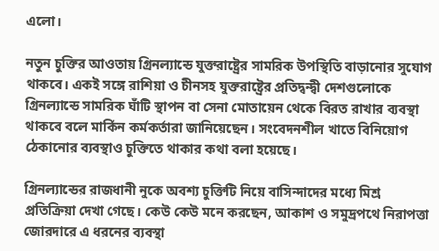এলো।

নতুন চুক্তির আওতায় গ্রিনল্যান্ডে যুক্তরাষ্ট্রের সামরিক উপস্থিতি বাড়ানোর সুযোগ থাকবে। একই সঙ্গে রাশিয়া ও চীনসহ যুক্তরাষ্ট্রের প্রতিদ্বন্দ্বী দেশগুলোকে গ্রিনল্যান্ডে সামরিক ঘাঁটি স্থাপন বা সেনা মোতায়েন থেকে বিরত রাখার ব্যবস্থা থাকবে বলে মার্কিন কর্মকর্তারা জানিয়েছেন। সংবেদনশীল খাতে বিনিয়োগ ঠেকানোর ব্যবস্থাও চুক্তিতে থাকার কথা বলা হয়েছে।

গ্রিনল্যান্ডের রাজধানী নুকে অবশ্য চুক্তিটি নিয়ে বাসিন্দাদের মধ্যে মিশ্র প্রতিক্রিয়া দেখা গেছে। কেউ কেউ মনে করছেন, আকাশ ও সমুদ্রপথে নিরাপত্তা জোরদারে এ ধরনের ব্যবস্থা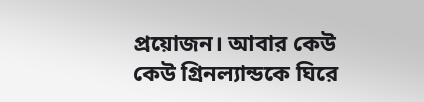প্রয়োজন। আবার কেউ কেউ গ্রিনল্যান্ডকে ঘিরে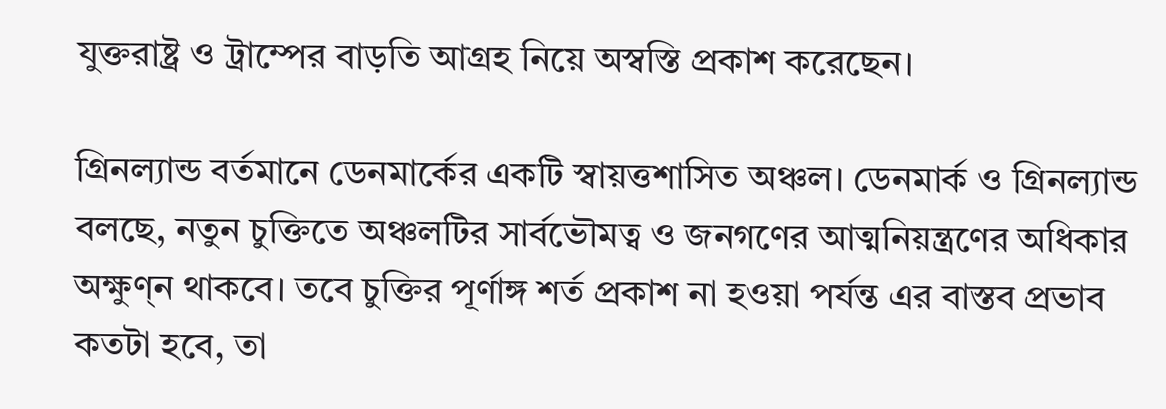যুক্তরাষ্ট্র ও ট্রাম্পের বাড়তি আগ্রহ নিয়ে অস্বস্তি প্রকাশ করেছেন।

গ্রিনল্যান্ড বর্তমানে ডেনমার্কের একটি স্বায়ত্তশাসিত অঞ্চল। ডেনমার্ক ও গ্রিনল্যান্ড বলছে, নতুন চুক্তিতে অঞ্চলটির সার্বভৌমত্ব ও জনগণের আত্মনিয়ন্ত্রণের অধিকার অক্ষুণ্ন থাকবে। তবে চুক্তির পূর্ণাঙ্গ শর্ত প্রকাশ না হওয়া পর্যন্ত এর বাস্তব প্রভাব কতটা হবে, তা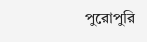পুরোপুরি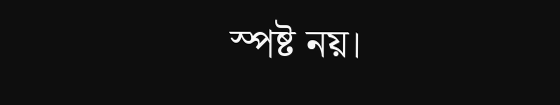স্পষ্ট নয়।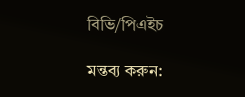বিভি/পিএইচ

মন্তব্য করুন: